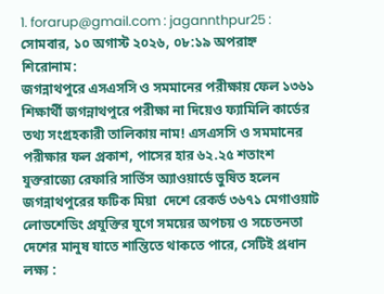1. forarup@gmail.com : jagannthpur25 :
সোমবার, ১০ অগাস্ট ২০২৬, ০৮:১৯ অপরাহ্ন
শিরোনাম:
জগন্নাথপুরে এসএসসি ও সমমানের পরীক্ষায় ফেল ১৩৬১ শিক্ষার্থী জগন্নাথপুরে পরীক্ষা না দিয়েও ফ্যামিলি কার্ডের তথ্য সংগ্রহকারী তালিকায় নাম! এসএসসি ও সমমানের পরীক্ষার ফল প্রকাশ, পাসের হার ৬২.২৫ শতাংশ যুক্তরাজ্যে রেফারি সার্ভিস অ্যাওয়ার্ডে ভুষিত হলেন জগন্নাথপুরের ফটিক মিয়া  দেশে রেকর্ড ৩৬৭১ মেগাওয়াট লোডশেডিং প্রযুক্তির যুগে সময়ের অপচয় ও সচেতনতা দেশের মানুষ যাতে শান্তিতে থাকতে পারে, সেটিই প্রধান লক্ষ্য :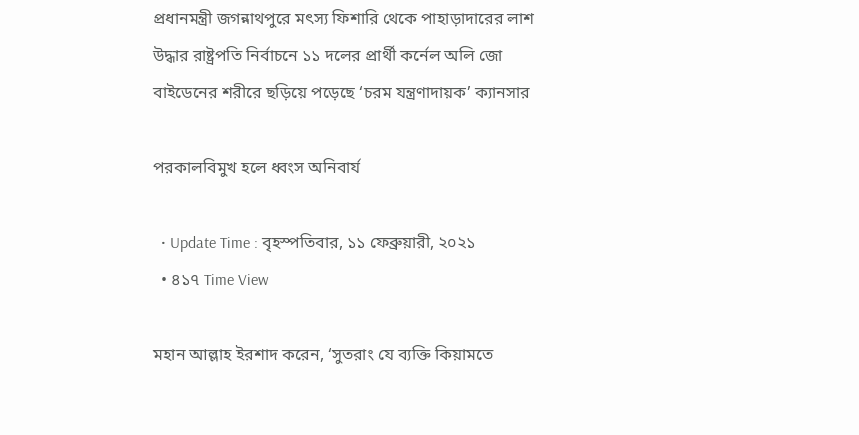প্রধানমন্ত্রী জগন্নাথপুরে মৎস্য ফিশারি থেকে পাহাড়াদারের লাশ উদ্ধার রাষ্ট্রপতি নির্বাচনে ১১ দলের প্রার্থী কর্নেল অলি জো বাইডেনের শরীরে ছড়িয়ে পড়েছে ‘চরম যন্ত্রণাদায়ক’ ক্যানসার

পরকালবিমুখ হলে ধ্বংস অনিবার্য

  • Update Time : বৃহস্পতিবার, ১১ ফেব্রুয়ারী, ২০২১
  • ৪১৭ Time View

মহান আল্লাহ ইরশাদ করেন, ‘সুতরাং যে ব্যক্তি কিয়ামতে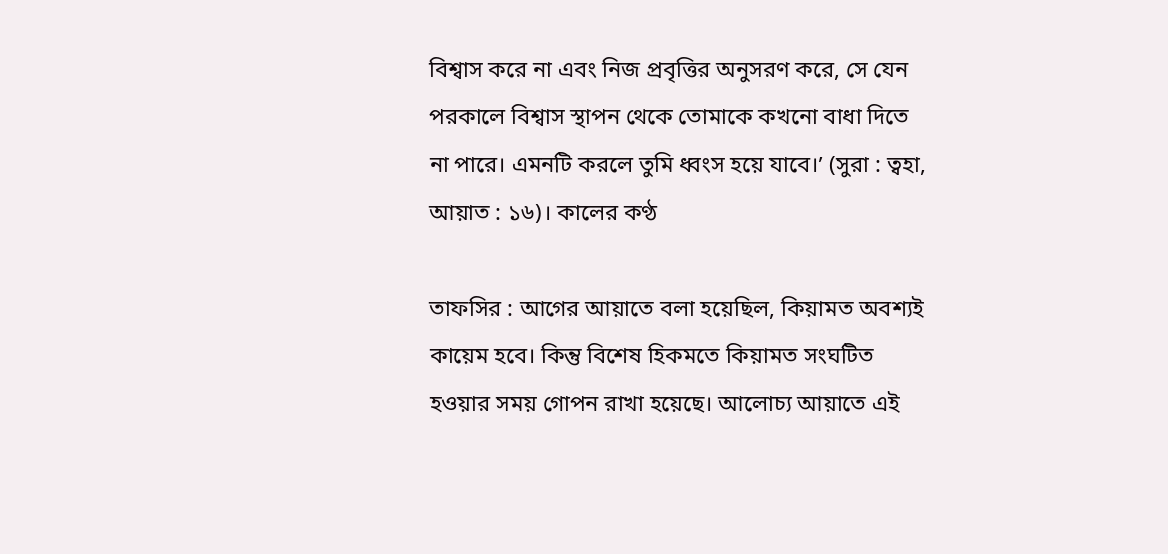বিশ্বাস করে না এবং নিজ প্রবৃত্তির অনুসরণ করে, সে যেন পরকালে বিশ্বাস স্থাপন থেকে তোমাকে কখনো বাধা দিতে না পারে। এমনটি করলে তুমি ধ্বংস হয়ে যাবে।’ (সুরা : ত্বহা, আয়াত : ১৬)। কালের কণ্ঠ

তাফসির : আগের আয়াতে বলা হয়েছিল, কিয়ামত অবশ্যই কায়েম হবে। কিন্তু বিশেষ হিকমতে কিয়ামত সংঘটিত হওয়ার সময় গোপন রাখা হয়েছে। আলোচ্য আয়াতে এই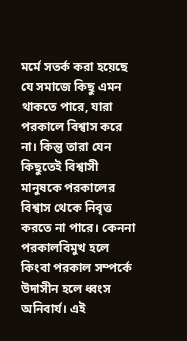মর্মে সতর্ক করা হয়েছে যে সমাজে কিছু এমন থাকতে পারে, যারা পরকালে বিশ্বাস করে না। কিন্তু তারা যেন কিছুতেই বিশ্বাসী মানুষকে পরকালের বিশ্বাস থেকে নিবৃত্ত করতে না পারে। কেননা পরকালবিমুখ হলে কিংবা পরকাল সম্পর্কে উদাসীন হলে ধ্বংস অনিবার্য। এই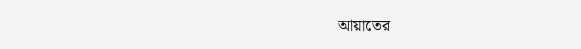আয়াতের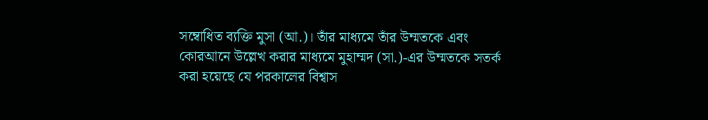সম্বোধিত ব্যক্তি মুসা (আ.)। তাঁর মাধ্যমে তাঁর উম্মতকে এবং কোরআনে উল্লেখ করার মাধ্যমে মুহাম্মদ (সা.)-এর উম্মতকে সতর্ক করা হয়েছে যে পরকালের বিশ্বাস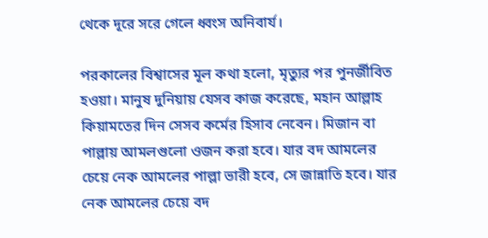থেকে দূরে সরে গেলে ধ্বংস অনিবার্য।

পরকালের বিশ্বাসের মূল কথা হলো, মৃত্যুর পর পুনর্জীবিত হওয়া। মানুষ দুনিয়ায় যেসব কাজ করেছে, মহান আল্লাহ কিয়ামতের দিন সেসব কর্মের হিসাব নেবেন। মিজান বা পাল্লায় আমলগুলো ওজন করা হবে। যার বদ আমলের চেয়ে নেক আমলের পাল্লা ভারী হবে, সে জান্নাতি হবে। যার নেক আমলের চেয়ে বদ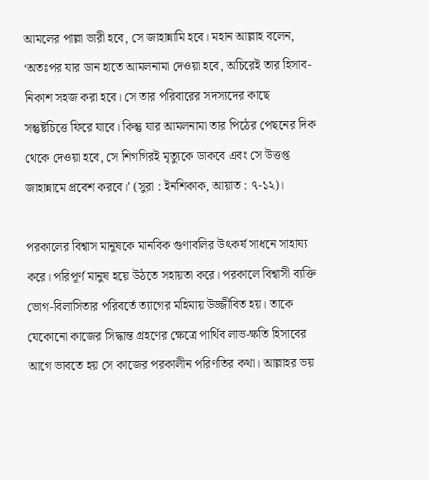আমলের পাল্লা ভারী হবে, সে জাহান্নামি হবে। মহান আল্লাহ বলেন, ‘অতঃপর যার ডান হাতে আমলনামা দেওয়া হবে, অচিরেই তার হিসাব-নিকাশ সহজ করা হবে। সে তার পরিবারের সদস্যদের কাছে সন্তুষ্টচিত্তে ফিরে যাবে। কিন্তু যার আমলনামা তার পিঠের পেছনের দিক থেকে দেওয়া হবে, সে শিগগিরই মৃত্যুকে ডাকবে এবং সে উত্তপ্ত জাহান্নামে প্রবেশ করবে।’ (সুরা : ইনশিকাক, আয়াত : ৭-১২)।

পরকালের বিশ্বাস মানুষকে মানবিক গুণাবলির উৎকর্ষ সাধনে সাহায্য করে। পরিপূর্ণ মানুষ হয়ে উঠতে সহায়তা করে। পরকালে বিশ্বাসী ব্যক্তি ভোগ-বিলাসিতার পরিবর্তে ত্যাগের মহিমায় উজ্জীবিত হয়। তাকে যেকোনো কাজের সিদ্ধান্ত গ্রহণের ক্ষেত্রে পার্থিব লাভ-ক্ষতি হিসাবের আগে ভাবতে হয় সে কাজের পরকালীন পরিণতির কথা। আল্লাহর ভয়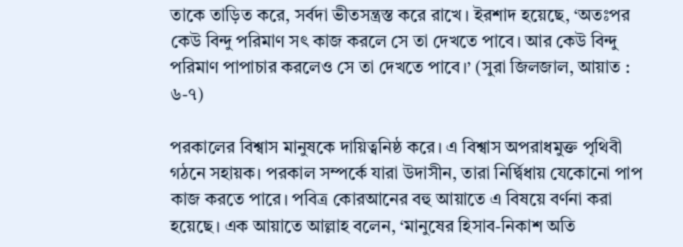তাকে তাড়িত করে, সর্বদা ভীতসন্ত্রস্ত করে রাখে। ইরশাদ হয়েছে, ‘অতঃপর কেউ বিন্দু পরিমাণ সৎ কাজ করলে সে তা দেখতে পাবে। আর কেউ বিন্দু পরিমাণ পাপাচার করলেও সে তা দেখতে পাবে।’ (সুরা জিলজাল, আয়াত : ৬-৭)

পরকালের বিশ্বাস মানুষকে দায়িত্বনিষ্ঠ করে। এ বিশ্বাস অপরাধমুক্ত পৃথিবী গঠনে সহায়ক। পরকাল সম্পর্কে যারা উদাসীন, তারা নির্দ্বিধায় যেকোনো পাপ কাজ করতে পারে। পবিত্র কোরআনের বহু আয়াতে এ বিষয়ে বর্ণনা করা হয়েছে। এক আয়াতে আল্লাহ বলেন, ‘মানুষের হিসাব-নিকাশ অতি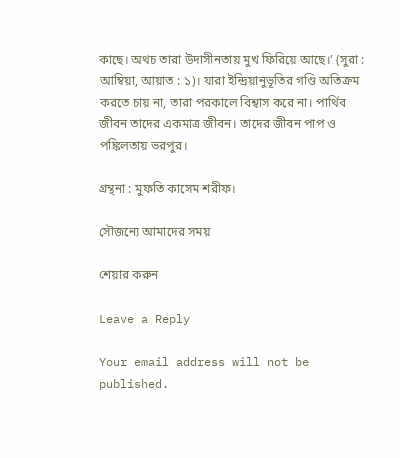কাছে। অথচ তারা উদাসীনতায় মুখ ফিরিয়ে আছে।’ (সুরা : আম্বিয়া, আয়াত : ১)। যারা ইন্দ্রিয়ানুভূতির গণ্ডি অতিক্রম করতে চায় না, তারা পরকালে বিশ্বাস করে না। পার্থিব জীবন তাদের একমাত্র জীবন। তাদের জীবন পাপ ও পঙ্কিলতায় ভরপুর।

গ্রন্থনা : মুফতি কাসেম শরীফ।

সৌজন্যে আমাদের সময়

শেয়ার করুন

Leave a Reply

Your email address will not be published.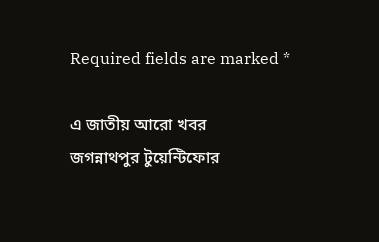Required fields are marked *

এ জাতীয় আরো খবর
জগন্নাথপুর টুয়েন্টিফোর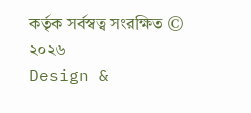কর্তৃক সর্বস্বত্ব সংরক্ষিত © ২০২৬
Design &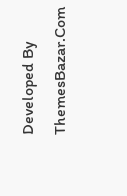Developed By ThemesBazar.Com